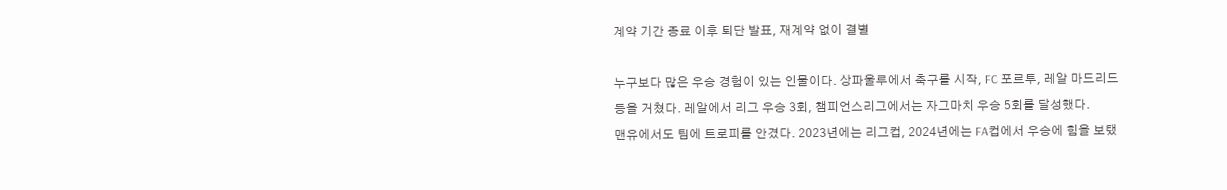계약 기간 종료 이후 퇴단 발표, 재계약 없이 결별

누구보다 많은 우승 경험이 있는 인물이다. 상파울루에서 축구를 시작, FC 포르투, 레알 마드리드 등을 거쳤다. 레알에서 리그 우승 3회, 챔피언스리그에서는 자그마치 우승 5회를 달성했다.
맨유에서도 팀에 트로피를 안겼다. 2023년에는 리그컵, 2024년에는 FA컵에서 우승에 힘을 보탰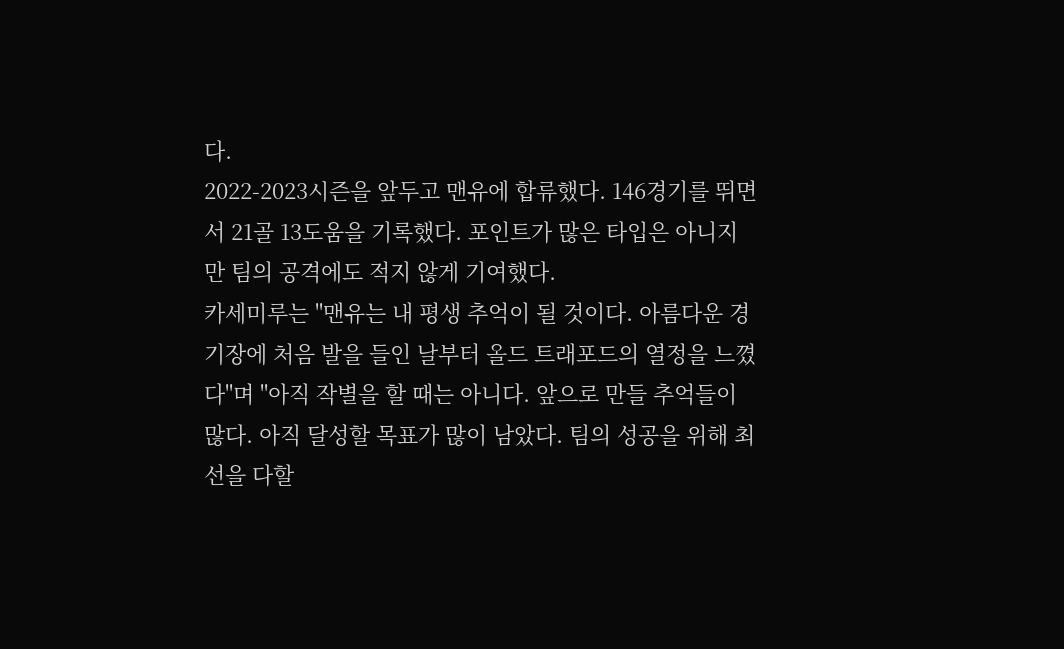다.
2022-2023시즌을 앞두고 맨유에 합류했다. 146경기를 뛰면서 21골 13도움을 기록했다. 포인트가 많은 타입은 아니지만 팀의 공격에도 적지 않게 기여했다.
카세미루는 "맨유는 내 평생 추억이 될 것이다. 아름다운 경기장에 처음 발을 들인 날부터 올드 트래포드의 열정을 느꼈다"며 "아직 작별을 할 때는 아니다. 앞으로 만들 추억들이 많다. 아직 달성할 목표가 많이 남았다. 팀의 성공을 위해 최선을 다할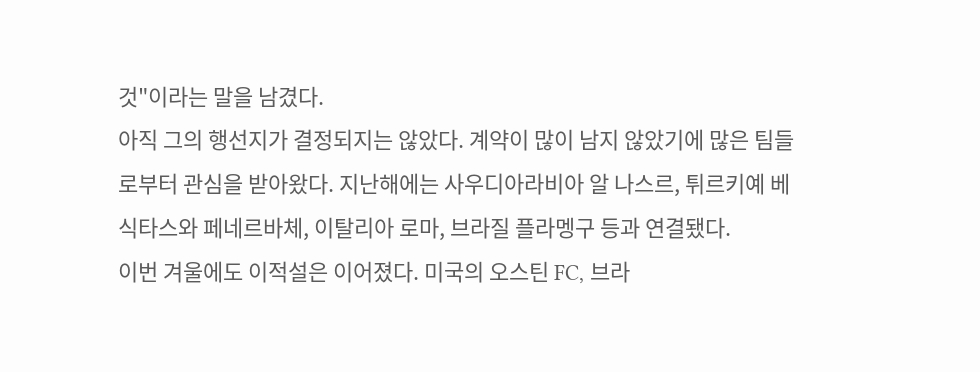것"이라는 말을 남겼다.
아직 그의 행선지가 결정되지는 않았다. 계약이 많이 남지 않았기에 많은 팀들로부터 관심을 받아왔다. 지난해에는 사우디아라비아 알 나스르, 튀르키예 베식타스와 페네르바체, 이탈리아 로마, 브라질 플라멩구 등과 연결됐다.
이번 겨울에도 이적설은 이어졌다. 미국의 오스틴 FC, 브라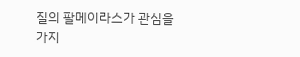질의 팔메이라스가 관심을 가지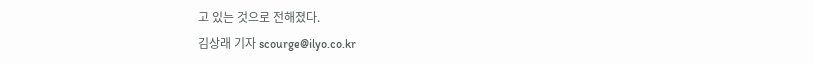고 있는 것으로 전해졌다.
김상래 기자 scourge@ilyo.co.kr